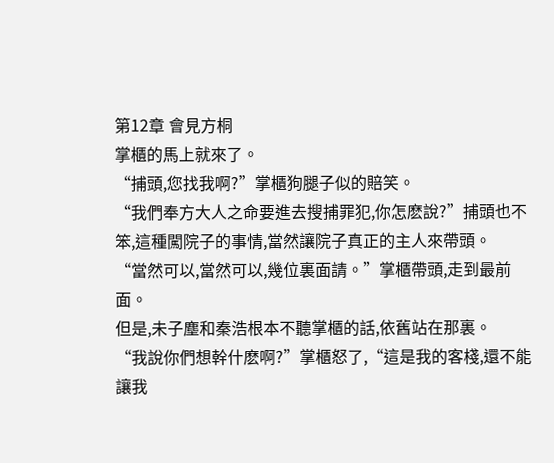第12章 會見方桐
掌櫃的馬上就來了。
“捕頭,您找我啊?”掌櫃狗腿子似的賠笑。
“我們奉方大人之命要進去搜捕罪犯,你怎麽說?”捕頭也不笨,這種闖院子的事情,當然讓院子真正的主人來帶頭。
“當然可以,當然可以,幾位裏面請。”掌櫃帶頭,走到最前面。
但是,未子塵和秦浩根本不聽掌櫃的話,依舊站在那裏。
“我說你們想幹什麽啊?”掌櫃怒了,“這是我的客棧,還不能讓我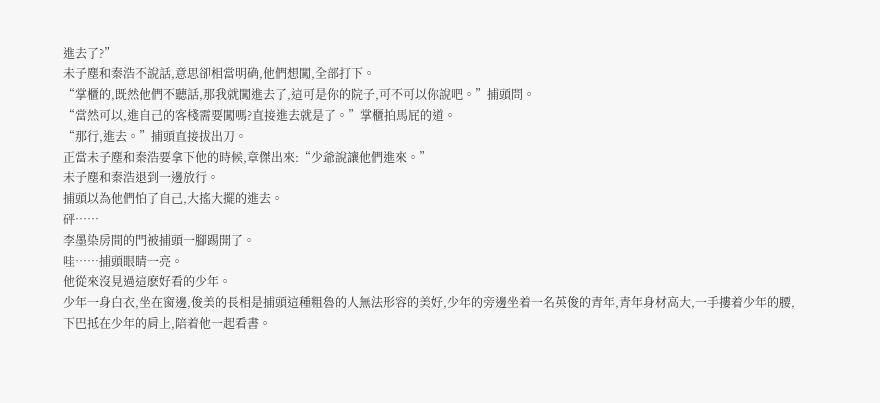進去了?”
未子塵和秦浩不說話,意思卻相當明确,他們想闖,全部打下。
“掌櫃的,既然他們不聽話,那我就闖進去了,這可是你的院子,可不可以你說吧。”捕頭問。
“當然可以,進自己的客棧需要闖嗎?直接進去就是了。”掌櫃拍馬屁的道。
“那行,進去。”捕頭直接拔出刀。
正當未子塵和秦浩要拿下他的時候,章傑出來:“少爺說讓他們進來。”
未子塵和秦浩退到一邊放行。
捕頭以為他們怕了自己,大搖大擺的進去。
砰……
李墨染房間的門被捕頭一腳踢開了。
哇……捕頭眼睛一亮。
他從來沒見過這麽好看的少年。
少年一身白衣,坐在窗邊,俊美的長相是捕頭這種粗魯的人無法形容的美好,少年的旁邊坐着一名英俊的青年,青年身材高大,一手摟着少年的腰,下巴抵在少年的肩上,陪着他一起看書。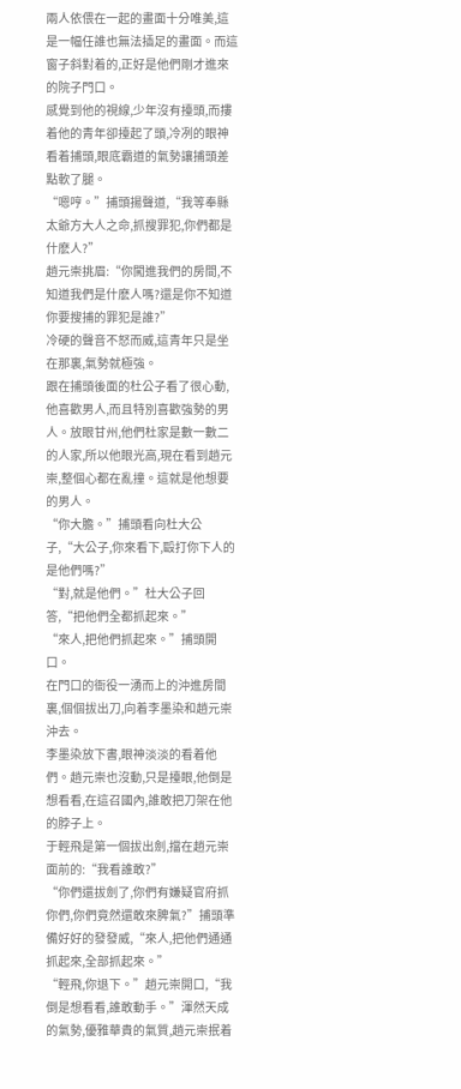兩人依偎在一起的畫面十分唯美,這是一幅任誰也無法插足的畫面。而這窗子斜對着的,正好是他們剛才進來的院子門口。
感覺到他的視線,少年沒有擡頭,而摟着他的青年卻擡起了頭,冷冽的眼神看着捕頭,眼底霸道的氣勢讓捕頭差點軟了腿。
“嗯哼。”捕頭揚聲道,“我等奉縣太爺方大人之命,抓搜罪犯,你們都是什麽人?”
趙元崇挑眉:“你闖進我們的房間,不知道我們是什麽人嗎?還是你不知道你要搜捕的罪犯是誰?”
冷硬的聲音不怒而威,這青年只是坐在那裏,氣勢就極強。
跟在捕頭後面的杜公子看了很心動,他喜歡男人,而且特別喜歡強勢的男人。放眼甘州,他們杜家是數一數二的人家,所以他眼光高,現在看到趙元崇,整個心都在亂撞。這就是他想要的男人。
“你大膽。”捕頭看向杜大公子,“大公子,你來看下,毆打你下人的是他們嗎?”
“對,就是他們。”杜大公子回答,“把他們全都抓起來。”
“來人,把他們抓起來。”捕頭開口。
在門口的衙役一湧而上的沖進房間裏,個個拔出刀,向着李墨染和趙元崇沖去。
李墨染放下書,眼神淡淡的看着他們。趙元崇也沒動,只是擡眼,他倒是想看看,在這召國內,誰敢把刀架在他的脖子上。
于輕飛是第一個拔出劍,擋在趙元崇面前的:“我看誰敢?”
“你們還拔劍了,你們有嫌疑官府抓你們,你們竟然還敢來脾氣?”捕頭準備好好的發發威,“來人,把他們通通抓起來,全部抓起來。”
“輕飛,你退下。”趙元崇開口,“我倒是想看看,誰敢動手。”渾然天成的氣勢,優雅華貴的氣質,趙元崇抿着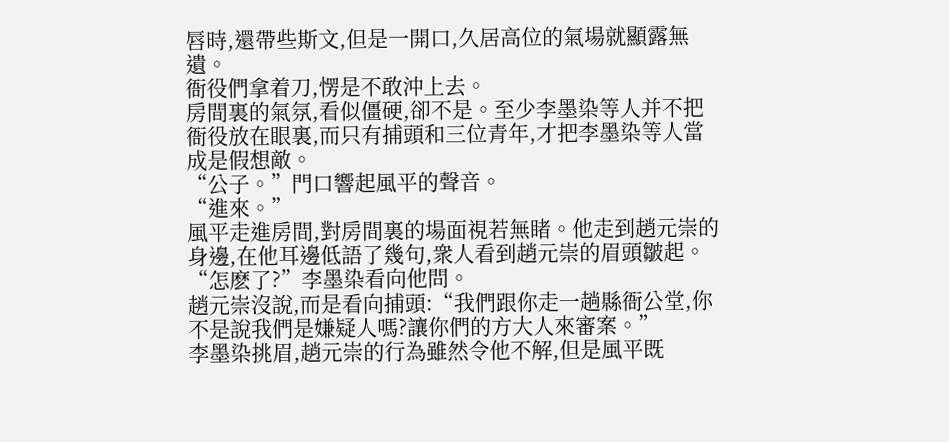唇時,還帶些斯文,但是一開口,久居高位的氣場就顯露無遺。
衙役們拿着刀,愣是不敢沖上去。
房間裏的氣氛,看似僵硬,卻不是。至少李墨染等人并不把衙役放在眼裏,而只有捕頭和三位青年,才把李墨染等人當成是假想敵。
“公子。”門口響起風平的聲音。
“進來。”
風平走進房間,對房間裏的場面視若無睹。他走到趙元崇的身邊,在他耳邊低語了幾句,衆人看到趙元崇的眉頭皺起。
“怎麽了?”李墨染看向他問。
趙元崇沒說,而是看向捕頭:“我們跟你走一趟縣衙公堂,你不是說我們是嫌疑人嗎?讓你們的方大人來審案。”
李墨染挑眉,趙元崇的行為雖然令他不解,但是風平既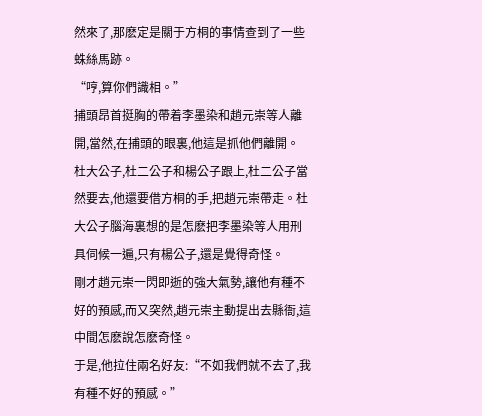然來了,那麽定是關于方桐的事情查到了一些蛛絲馬跡。
“哼,算你們識相。”
捕頭昂首挺胸的帶着李墨染和趙元崇等人離開,當然,在捕頭的眼裏,他這是抓他們離開。
杜大公子,杜二公子和楊公子跟上,杜二公子當然要去,他還要借方桐的手,把趙元崇帶走。杜大公子腦海裏想的是怎麽把李墨染等人用刑具伺候一遍,只有楊公子,還是覺得奇怪。
剛才趙元崇一閃即逝的強大氣勢,讓他有種不好的預感,而又突然,趙元崇主動提出去縣衙,這中間怎麽說怎麽奇怪。
于是,他拉住兩名好友:“不如我們就不去了,我有種不好的預感。”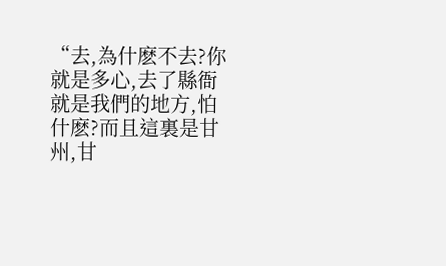“去,為什麽不去?你就是多心,去了縣衙就是我們的地方,怕什麽?而且這裏是甘州,甘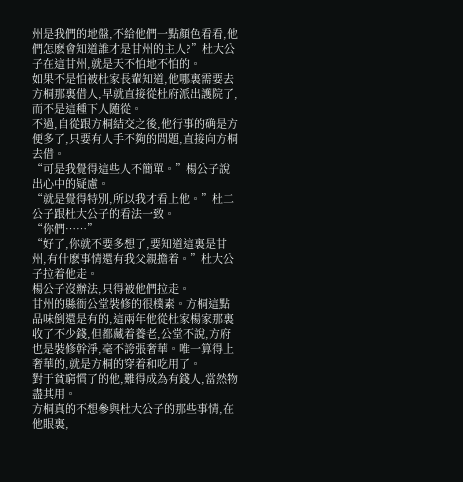州是我們的地盤,不給他們一點顏色看看,他們怎麽會知道誰才是甘州的主人?”杜大公子在這甘州,就是天不怕地不怕的。
如果不是怕被杜家長輩知道,他哪裏需要去方桐那裏借人,早就直接從杜府派出護院了,而不是這種下人随從。
不過,自從跟方桐結交之後,他行事的确是方便多了,只要有人手不夠的問題,直接向方桐去借。
“可是我覺得這些人不簡單。”楊公子說出心中的疑慮。
“就是覺得特別,所以我才看上他。”杜二公子跟杜大公子的看法一致。
“你們……”
“好了,你就不要多想了,要知道這裏是甘州,有什麽事情還有我父親擔着。”杜大公子拉着他走。
楊公子沒辦法,只得被他們拉走。
甘州的縣衙公堂裝修的很樸素。方桐這點品味倒還是有的,這兩年他從杜家楊家那裏收了不少錢,但都藏着養老,公堂不說,方府也是裝修幹淨,毫不誇張奢華。唯一算得上奢華的,就是方桐的穿着和吃用了。
對于貧窮慣了的他,難得成為有錢人,當然物盡其用。
方桐真的不想參與杜大公子的那些事情,在他眼裏,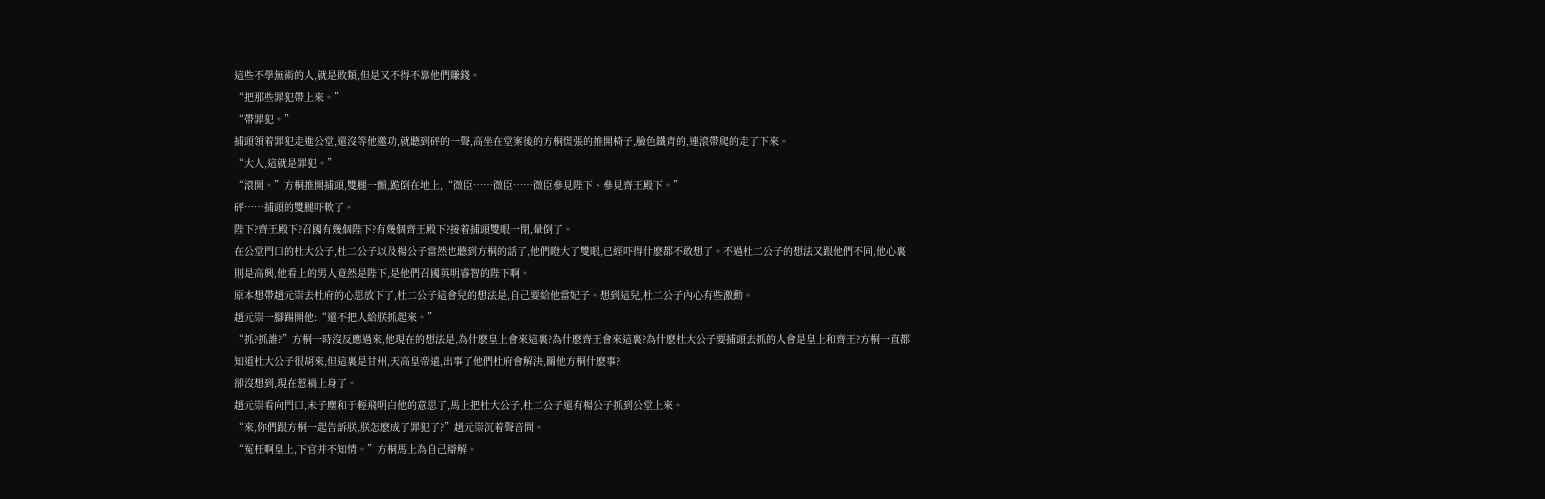這些不學無術的人,就是敗類,但是又不得不靠他們賺錢。
“把那些罪犯帶上來。”
“帶罪犯。”
捕頭領着罪犯走進公堂,還沒等他邀功,就聽到砰的一聲,高坐在堂案後的方桐慌張的推開椅子,臉色鐵青的,連滾帶爬的走了下來。
“大人,這就是罪犯。”
“滾開。”方桐推開捕頭,雙腿一顫,跪倒在地上,“微臣……微臣……微臣參見陛下、參見齊王殿下。”
砰……捕頭的雙腿吓軟了。
陛下?齊王殿下?召國有幾個陛下?有幾個齊王殿下?接着捕頭雙眼一閉,暈倒了。
在公堂門口的杜大公子,杜二公子以及楊公子當然也聽到方桐的話了,他們瞪大了雙眼,已經吓得什麽都不敢想了。不過杜二公子的想法又跟他們不同,他心裏則是高興,他看上的男人竟然是陛下,是他們召國英明睿智的陛下啊。
原本想帶趙元崇去杜府的心思放下了,杜二公子這會兒的想法是,自己要給他當妃子。想到這兒,杜二公子內心有些激動。
趙元崇一腳踢開他:“還不把人給朕抓起來。”
“抓?抓誰?”方桐一時沒反應過來,他現在的想法是,為什麽皇上會來這裏?為什麽齊王會來這裏?為什麽杜大公子要捕頭去抓的人會是皇上和齊王?方桐一直都知道杜大公子很胡來,但這裏是甘州,天高皇帝遠,出事了他們杜府會解決,關他方桐什麽事?
卻沒想到,現在惹禍上身了。
趙元崇看向門口,未子塵和于輕飛明白他的意思了,馬上把杜大公子,杜二公子還有楊公子抓到公堂上來。
“來,你們跟方桐一起告訴朕,朕怎麽成了罪犯了?”趙元崇沉着聲音問。
“冤枉啊皇上,下官并不知情。”方桐馬上為自己辯解。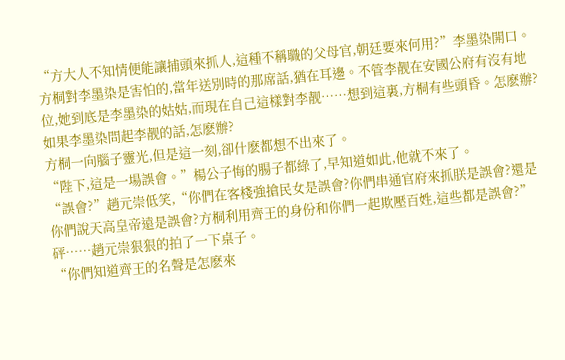“方大人不知情便能讓捕頭來抓人,這種不稱職的父母官,朝廷要來何用?”李墨染開口。
方桐對李墨染是害怕的,當年送別時的那席話,猶在耳邊。不管李靓在安國公府有沒有地位,她到底是李墨染的姑姑,而現在自己這樣對李靓……想到這裏,方桐有些頭昏。怎麽辦?如果李墨染問起李靓的話,怎麽辦?
方桐一向腦子靈光,但是這一刻,卻什麽都想不出來了。
“陛下,這是一場誤會。”楊公子悔的腸子都綠了,早知道如此,他就不來了。
“誤會?”趙元崇低笑,“你們在客棧強搶民女是誤會?你們串通官府來抓朕是誤會?還是你們說天高皇帝遠是誤會?方桐利用齊王的身份和你們一起欺壓百姓,這些都是誤會?”
砰……趙元崇狠狠的拍了一下桌子。
“你們知道齊王的名聲是怎麽來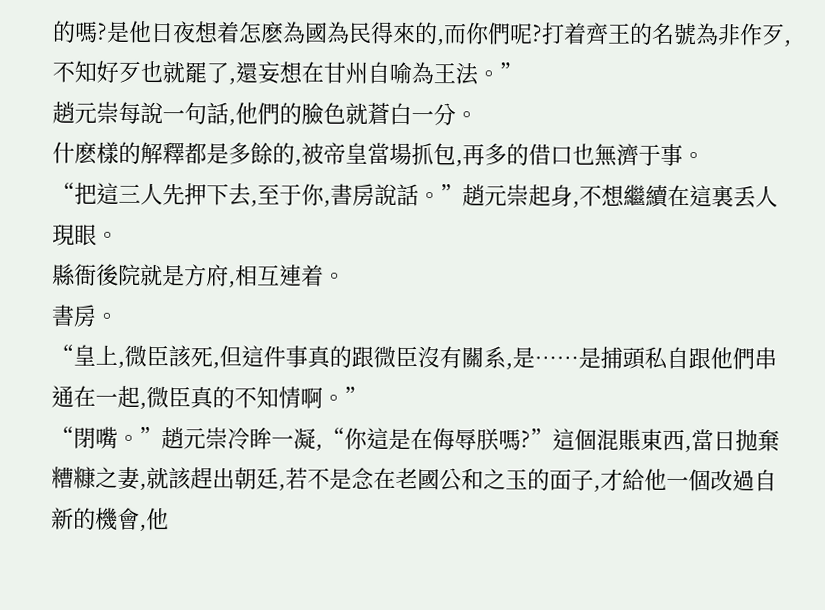的嗎?是他日夜想着怎麽為國為民得來的,而你們呢?打着齊王的名號為非作歹,不知好歹也就罷了,還妄想在甘州自喻為王法。”
趙元崇每說一句話,他們的臉色就蒼白一分。
什麽樣的解釋都是多餘的,被帝皇當場抓包,再多的借口也無濟于事。
“把這三人先押下去,至于你,書房說話。”趙元崇起身,不想繼續在這裏丢人現眼。
縣衙後院就是方府,相互連着。
書房。
“皇上,微臣該死,但這件事真的跟微臣沒有關系,是……是捕頭私自跟他們串通在一起,微臣真的不知情啊。”
“閉嘴。”趙元崇冷眸一凝,“你這是在侮辱朕嗎?”這個混賬東西,當日抛棄糟糠之妻,就該趕出朝廷,若不是念在老國公和之玉的面子,才給他一個改過自新的機會,他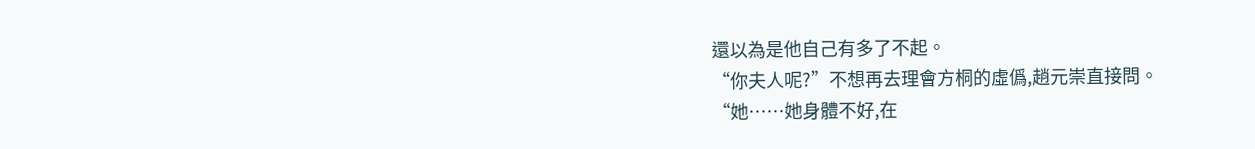還以為是他自己有多了不起。
“你夫人呢?”不想再去理會方桐的虛僞,趙元崇直接問。
“她……她身體不好,在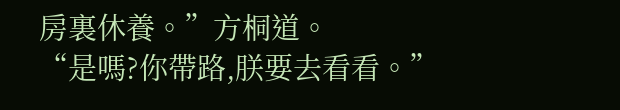房裏休養。”方桐道。
“是嗎?你帶路,朕要去看看。”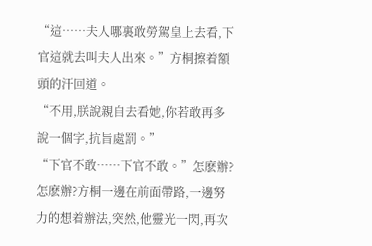“這……夫人哪裏敢勞駕皇上去看,下官這就去叫夫人出來。”方桐擦着額頭的汗回道。
“不用,朕說親自去看她,你若敢再多說一個字,抗旨處罰。”
“下官不敢……下官不敢。”怎麽辦?怎麽辦?方桐一邊在前面帶路,一邊努力的想着辦法,突然,他靈光一閃,再次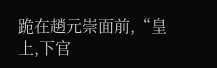跪在趙元崇面前,“皇上,下官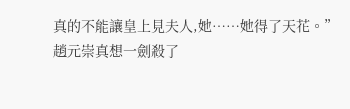真的不能讓皇上見夫人,她……她得了天花。”
趙元崇真想一劍殺了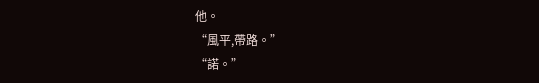他。
“風平,帶路。”
“諾。”